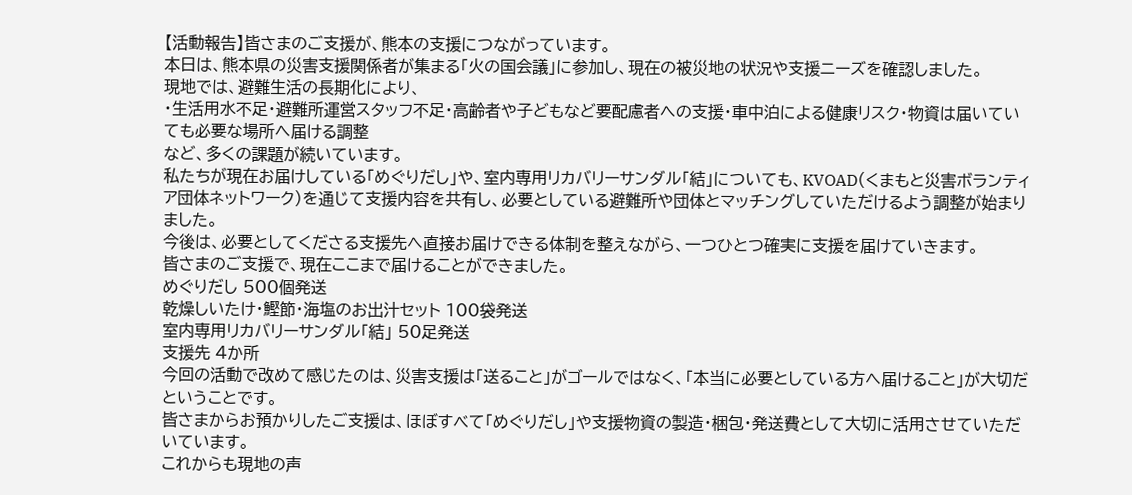【活動報告】皆さまのご支援が、熊本の支援につながっています。
本日は、熊本県の災害支援関係者が集まる「火の国会議」に参加し、現在の被災地の状況や支援ニーズを確認しました。
現地では、避難生活の長期化により、
・生活用水不足・避難所運営スタッフ不足・高齢者や子どもなど要配慮者への支援・車中泊による健康リスク・物資は届いていても必要な場所へ届ける調整
など、多くの課題が続いています。
私たちが現在お届けしている「めぐりだし」や、室内専用リカバリーサンダル「結」についても、KVOAD(くまもと災害ボランティア団体ネットワーク)を通じて支援内容を共有し、必要としている避難所や団体とマッチングしていただけるよう調整が始まりました。
今後は、必要としてくださる支援先へ直接お届けできる体制を整えながら、一つひとつ確実に支援を届けていきます。
皆さまのご支援で、現在ここまで届けることができました。
めぐりだし 500個発送
乾燥しいたけ・鰹節・海塩のお出汁セット 100袋発送
室内専用リカバリーサンダル「結」 50足発送
支援先 4か所
今回の活動で改めて感じたのは、災害支援は「送ること」がゴールではなく、「本当に必要としている方へ届けること」が大切だということです。
皆さまからお預かりしたご支援は、ほぼすべて「めぐりだし」や支援物資の製造・梱包・発送費として大切に活用させていただいています。
これからも現地の声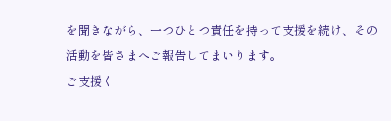を聞きながら、一つひとつ責任を持って支援を続け、その活動を皆さまへご報告してまいります。
ご支援く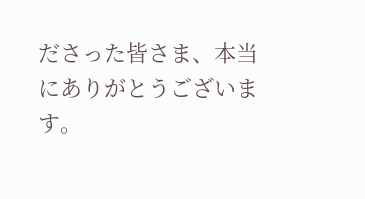ださった皆さま、本当にありがとうございます。